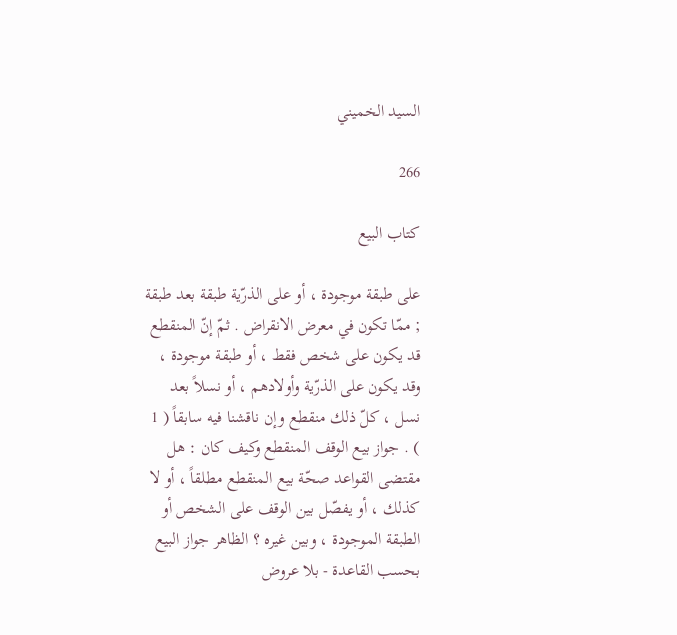السيد الخميني

266

كتاب البيع

على طبقة موجودة ، أو على الذرّية طبقة بعد طبقة ; ممّا تكون في معرض الانقراض . ثمّ إنّ المنقطع قد يكون على شخص فقط ، أو طبقة موجودة ، وقد يكون على الذرّية وأولادهم ، أو نسلاً بعد نسل ، كلّ ذلك منقطع وإن ناقشنا فيه سابقاً ( 1 ) . جواز بيع الوقف المنقطع وكيف كان : هل مقتضى القواعد صحّة بيع المنقطع مطلقاً ، أو لا كذلك ، أو يفصّل بين الوقف على الشخص أو الطبقة الموجودة ، وبين غيره ؟ الظاهر جواز البيع بحسب القاعدة - بلا عروض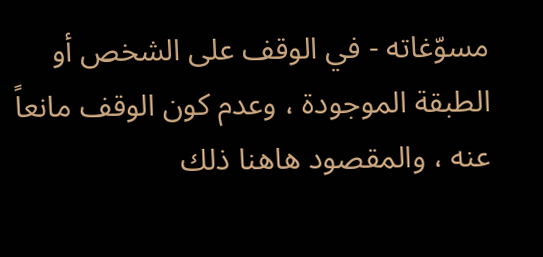مسوّغاته - في الوقف على الشخص أو الطبقة الموجودة ، وعدم كون الوقف مانعاً عنه ، والمقصود هاهنا ذلك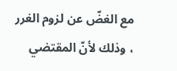مع الغضّ عن لزوم الغرر ، وذلك لأنّ المقتضي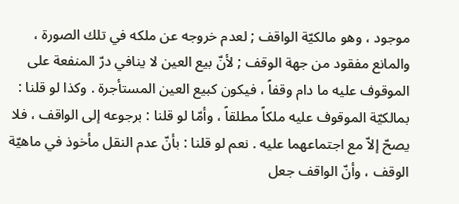موجود ، وهو مالكيّة الواقف ; لعدم خروجه عن ملكه في تلك الصورة ، والمانع مفقود من جهة الوقف ; لأنّ بيع العين لا ينافي درّ المنفعة على الموقوف عليه ما دام وقفاً ، فيكون كبيع العين المستأجرة . وكذا لو قلنا : بمالكيّة الموقوف عليه ملكاً مطلقاً ، وأمّا لو قلنا : برجوعه إلى الواقف ، فلا يصحّ إلاّ مع اجتماعهما عليه . نعم لو قلنا : بأنّ عدم النقل مأخوذ في ماهيّة الوقف ، وأنّ الواقف جعل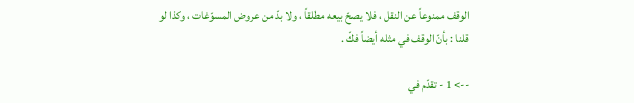الوقف ممنوعاً عن النقل ، فلا يصحّ بيعه مطلقاً ، ولا بدّ من عروض المسوّغات ، وكذا لو قلنا : بأنّ الوقف في مثله أيضاً فكّ .

--> 1 - تقدّم في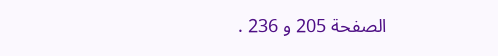الصفحة 205 و 236 .